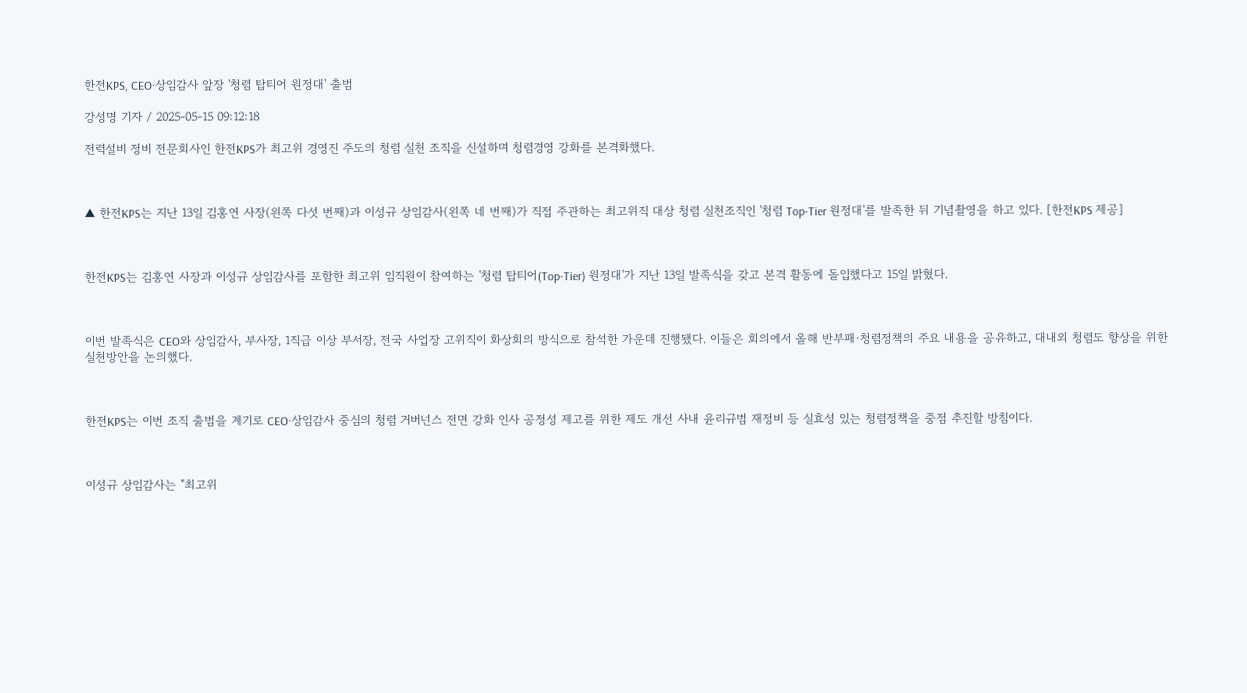한전KPS, CEO·상임감사 앞장 '청렴 탑티어 원정대' 출범

강성명 기자 / 2025-05-15 09:12:18

전력설비 정비 전문회사인 한전KPS가 최고위 경영진 주도의 청렴 실천 조직을 신설하며 청렴경영 강화를 본격화했다.



▲ 한전KPS는 지난 13일 김홍연 사장(왼쪽 다섯 번째)과 이성규 상임감사(왼쪽 네 번째)가 직접 주관하는 최고위직 대상 청렴 실천조직인 '청렴 Top-Tier 원정대'를 발족한 뒤 기념촬영을 하고 있다. [한전KPS 제공]



한전KPS는 김홍연 사장과 이성규 상임감사를 포함한 최고위 임직원이 참여하는 '청렴 탑티어(Top-Tier) 원정대'가 지난 13일 발족식을 갖고 본격 활동에 돌입했다고 15일 밝혔다.



이번 발족식은 CEO와 상임감사, 부사장, 1직급 이상 부서장, 전국 사업장 고위직이 화상회의 방식으로 참석한 가운데 진행됐다. 이들은 회의에서 올해 반부패·청렴정책의 주요 내용을 공유하고, 대내외 청렴도 향상을 위한 실천방안을 논의했다.



한전KPS는 이번 조직 출범을 계기로 CEO·상임감사 중심의 청렴 거버넌스 전면 강화 인사 공정성 제고를 위한 제도 개선 사내 윤리규범 재정비 등 실효성 있는 청렴정책을 중점 추진할 방침이다.



이성규 상임감사는 "최고위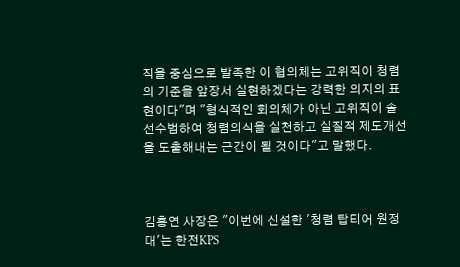직을 중심으로 발족한 이 협의체는 고위직이 청렴의 기준을 앞장서 실현하겠다는 강력한 의지의 표현이다"며 "형식적인 회의체가 아닌 고위직이 솔선수범하여 청렴의식을 실천하고 실질적 제도개선을 도출해내는 근간이 될 것이다"고 말했다.



김홍연 사장은 "이번에 신설한 '청렴 탑티어 원정대'는 한전KPS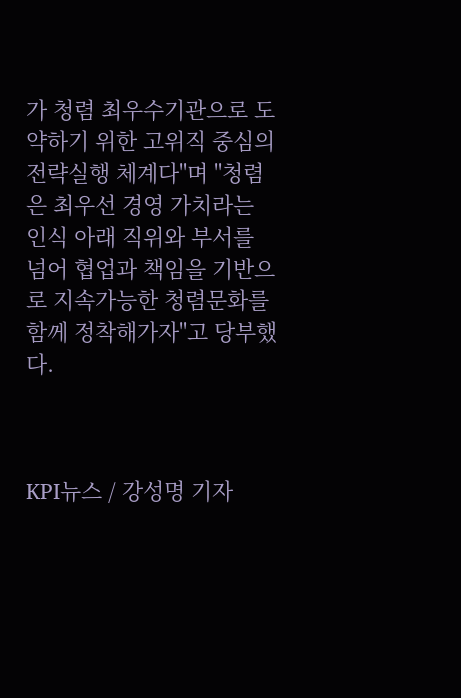가 청렴 최우수기관으로 도약하기 위한 고위직 중심의 전략실행 체계다"며 "청렴은 최우선 경영 가치라는 인식 아래 직위와 부서를 넘어 협업과 책임을 기반으로 지속가능한 청렴문화를 함께 정착해가자"고 당부했다.



KPI뉴스 / 강성명 기자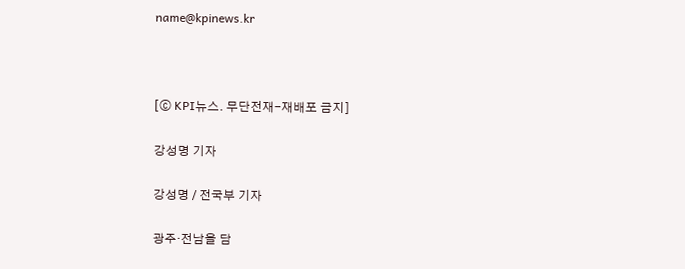name@kpinews.kr



[ⓒ KPI뉴스. 무단전재-재배포 금지]

강성명 기자

강성명 / 전국부 기자

광주·전남을 담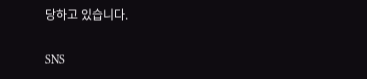당하고 있습니다.

SNS